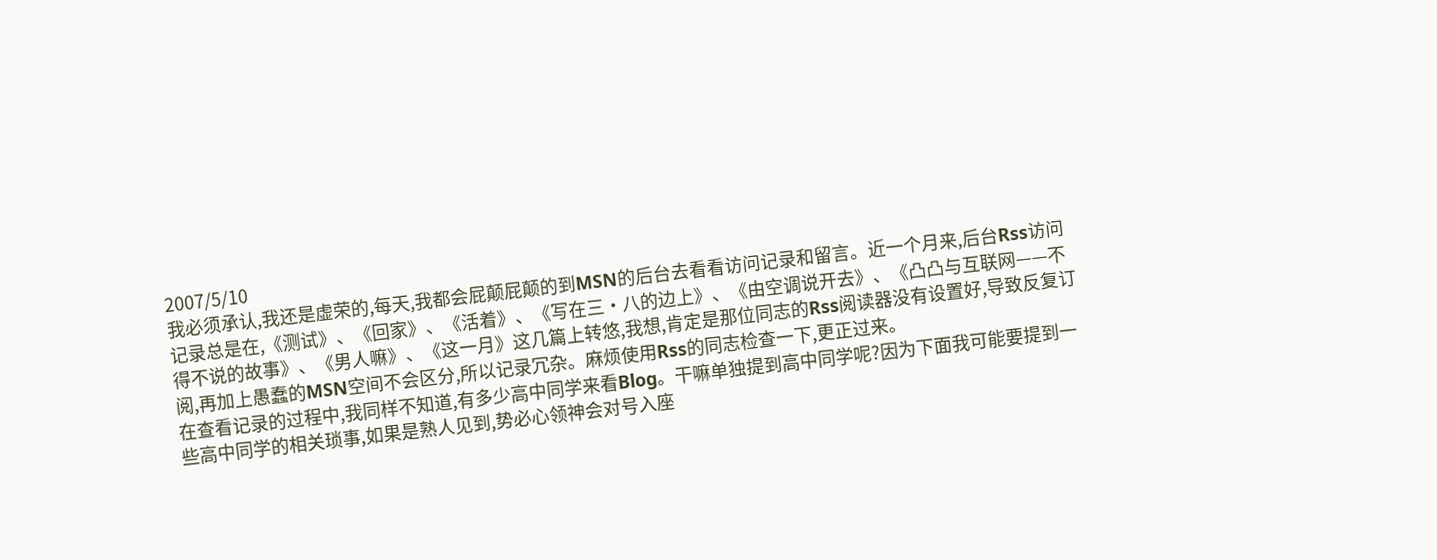2007/5/10
我必须承认,我还是虚荣的,每天,我都会屁颠屁颠的到MSN的后台去看看访问记录和留言。近一个月来,后台Rss访问记录总是在,《测试》、《回家》、《活着》、《写在三·八的边上》、《由空调说开去》、《凸凸与互联网——不得不说的故事》、《男人嘛》、《这一月》这几篇上转悠,我想,肯定是那位同志的Rss阅读器没有设置好,导致反复订阅,再加上愚蠢的MSN空间不会区分,所以记录冗杂。麻烦使用Rss的同志检查一下,更正过来。
在查看记录的过程中,我同样不知道,有多少高中同学来看Blog。干嘛单独提到高中同学呢?因为下面我可能要提到一些高中同学的相关琐事,如果是熟人见到,势必心领神会对号入座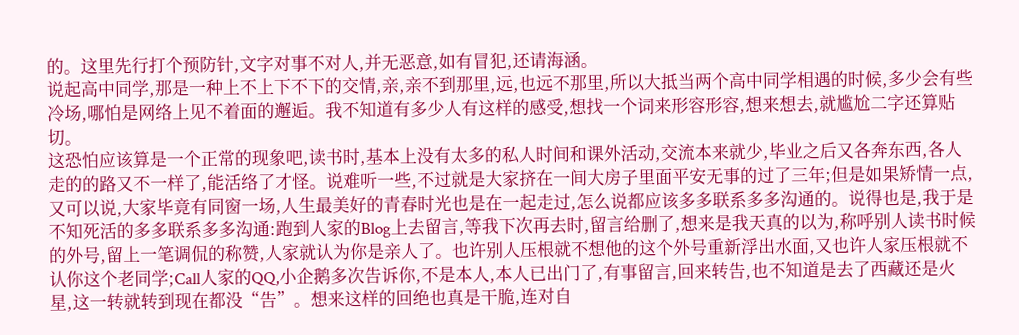的。这里先行打个预防针,文字对事不对人,并无恶意,如有冒犯,还请海涵。
说起高中同学,那是一种上不上下不下的交情,亲,亲不到那里,远,也远不那里,所以大抵当两个高中同学相遇的时候,多少会有些冷场,哪怕是网络上见不着面的邂逅。我不知道有多少人有这样的感受,想找一个词来形容形容,想来想去,就尴尬二字还算贴切。
这恐怕应该算是一个正常的现象吧,读书时,基本上没有太多的私人时间和课外活动,交流本来就少,毕业之后又各奔东西,各人走的的路又不一样了,能活络了才怪。说难听一些,不过就是大家挤在一间大房子里面平安无事的过了三年;但是如果矫情一点,又可以说,大家毕竟有同窗一场,人生最美好的青春时光也是在一起走过,怎么说都应该多多联系多多沟通的。说得也是,我于是不知死活的多多联系多多沟通:跑到人家的Blog上去留言,等我下次再去时,留言给删了,想来是我天真的以为,称呼别人读书时候的外号,留上一笔调侃的称赞,人家就认为你是亲人了。也许别人压根就不想他的这个外号重新浮出水面,又也许人家压根就不认你这个老同学;Call人家的QQ,小企鹅多次告诉你,不是本人,本人已出门了,有事留言,回来转告,也不知道是去了西藏还是火星,这一转就转到现在都没“告”。想来这样的回绝也真是干脆,连对自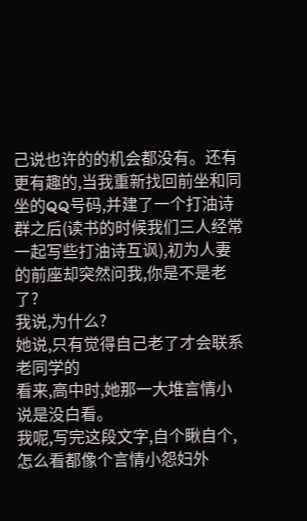己说也许的的机会都没有。还有更有趣的,当我重新找回前坐和同坐的QQ号码,并建了一个打油诗群之后(读书的时候我们三人经常一起写些打油诗互讽),初为人妻的前座却突然问我,你是不是老了?
我说,为什么?
她说,只有觉得自己老了才会联系老同学的
看来,高中时,她那一大堆言情小说是没白看。
我呢,写完这段文字,自个瞅自个,怎么看都像个言情小怨妇外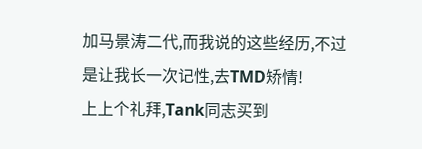加马景涛二代,而我说的这些经历,不过是让我长一次记性,去TMD矫情!
上上个礼拜,Tank同志买到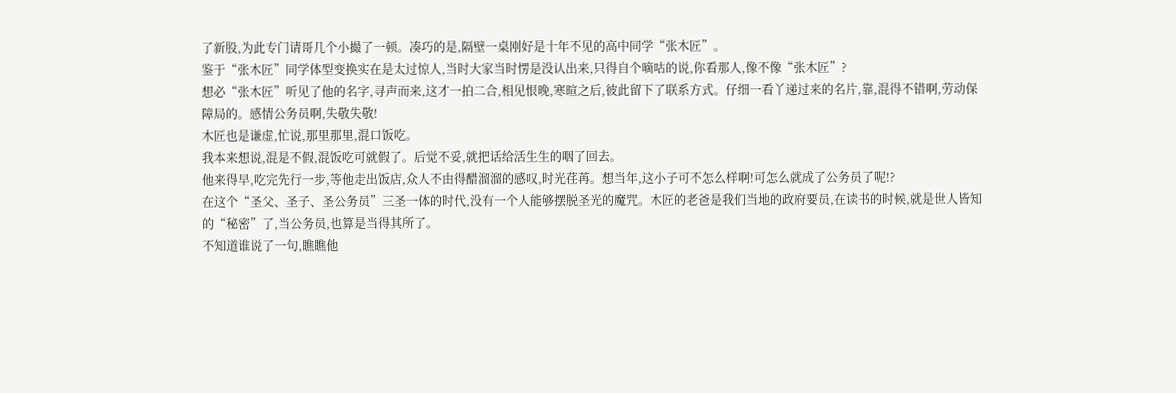了新股,为此专门请哥几个小撮了一顿。凑巧的是,隔壁一桌刚好是十年不见的高中同学“张木匠”。
鉴于“张木匠”同学体型变换实在是太过惊人,当时大家当时愣是没认出来,只得自个嘀咕的说,你看那人,像不像“张木匠”?
想必“张木匠”听见了他的名字,寻声而来,这才一拍二合,相见恨晚,寒暄之后,彼此留下了联系方式。仔细一看丫递过来的名片,靠,混得不错啊,劳动保障局的。感情公务员啊,失敬失敬!
木匠也是谦虚,忙说,那里那里,混口饭吃。
我本来想说,混是不假,混饭吃可就假了。后觉不妥,就把话给活生生的咽了回去。
他来得早,吃完先行一步,等他走出饭店,众人不由得醋溜溜的感叹,时光荏苒。想当年,这小子可不怎么样啊!可怎么就成了公务员了呢!?
在这个“圣父、圣子、圣公务员”三圣一体的时代,没有一个人能够摆脱圣光的魔咒。木匠的老爸是我们当地的政府要员,在读书的时候,就是世人皆知的“秘密”了,当公务员,也算是当得其所了。
不知道谁说了一句,瞧瞧他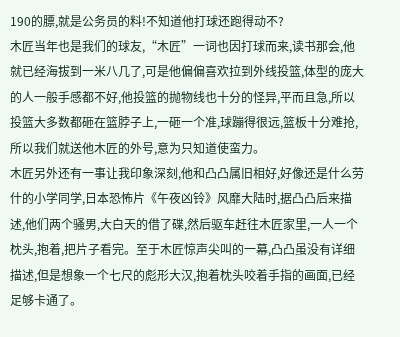190的膘,就是公务员的料!不知道他打球还跑得动不?
木匠当年也是我们的球友,“木匠”一词也因打球而来,读书那会,他就已经海拔到一米八几了,可是他偏偏喜欢拉到外线投篮,体型的庞大的人一般手感都不好,他投篮的抛物线也十分的怪异,平而且急,所以投篮大多数都砸在篮脖子上,一砸一个准,球蹦得很远,篮板十分难抢,所以我们就送他木匠的外号,意为只知道使蛮力。
木匠另外还有一事让我印象深刻,他和凸凸属旧相好,好像还是什么劳什的小学同学,日本恐怖片《午夜凶铃》风靡大陆时,据凸凸后来描述,他们两个骚男,大白天的借了碟,然后驱车赶往木匠家里,一人一个枕头,抱着,把片子看完。至于木匠惊声尖叫的一幕,凸凸虽没有详细描述,但是想象一个七尺的彪形大汉,抱着枕头咬着手指的画面,已经足够卡通了。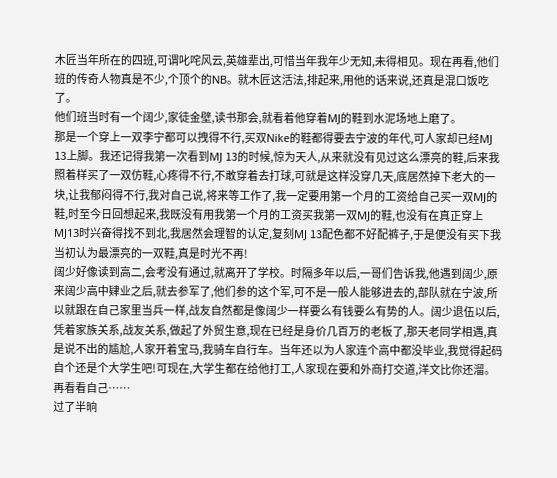木匠当年所在的四班,可谓叱咤风云,英雄辈出,可惜当年我年少无知,未得相见。现在再看,他们班的传奇人物真是不少,个顶个的NB。就木匠这活法,排起来,用他的话来说,还真是混口饭吃了。
他们班当时有一个阔少,家徒金壁,读书那会,就看着他穿着MJ的鞋到水泥场地上磨了。
那是一个穿上一双李宁都可以拽得不行,买双Nike的鞋都得要去宁波的年代,可人家却已经MJ 13上脚。我还记得我第一次看到MJ 13的时候,惊为天人,从来就没有见过这么漂亮的鞋,后来我照着样买了一双仿鞋,心疼得不行,不敢穿着去打球,可就是这样没穿几天,底居然掉下老大的一块,让我郁闷得不行,我对自己说,将来等工作了,我一定要用第一个月的工资给自己买一双MJ的鞋,时至今日回想起来,我既没有用我第一个月的工资买我第一双MJ的鞋,也没有在真正穿上MJ13时兴奋得找不到北,我居然会理智的认定,复刻MJ 13配色都不好配裤子,于是便没有买下我当初认为最漂亮的一双鞋,真是时光不再!
阔少好像读到高二,会考没有通过,就离开了学校。时隔多年以后,一哥们告诉我,他遇到阔少,原来阔少高中肄业之后,就去参军了,他们参的这个军,可不是一般人能够进去的,部队就在宁波,所以就跟在自己家里当兵一样,战友自然都是像阔少一样要么有钱要么有势的人。阔少退伍以后,凭着家族关系,战友关系,做起了外贸生意,现在已经是身价几百万的老板了,那天老同学相遇,真是说不出的尴尬,人家开着宝马,我骑车自行车。当年还以为人家连个高中都没毕业,我觉得起码自个还是个大学生吧!可现在,大学生都在给他打工,人家现在要和外商打交道,洋文比你还溜。再看看自己……
过了半晌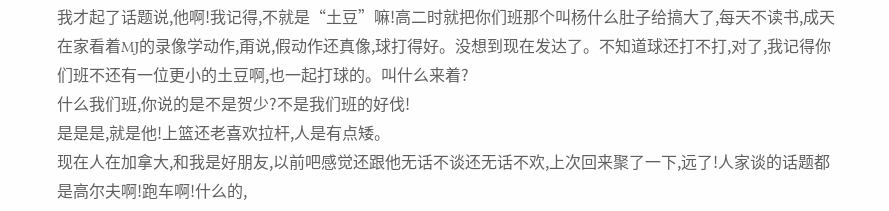我才起了话题说,他啊!我记得,不就是“土豆”嘛!高二时就把你们班那个叫杨什么肚子给搞大了,每天不读书,成天在家看着MJ的录像学动作,甭说,假动作还真像,球打得好。没想到现在发达了。不知道球还打不打,对了,我记得你们班不还有一位更小的土豆啊,也一起打球的。叫什么来着?
什么我们班,你说的是不是贺少?不是我们班的好伐!
是是是,就是他!上篮还老喜欢拉杆,人是有点矮。
现在人在加拿大,和我是好朋友,以前吧感觉还跟他无话不谈还无话不欢,上次回来聚了一下,远了!人家谈的话题都是高尔夫啊!跑车啊!什么的,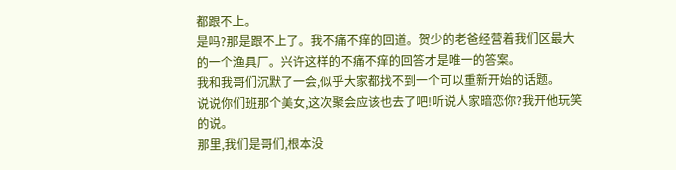都跟不上。
是吗?那是跟不上了。我不痛不痒的回道。贺少的老爸经营着我们区最大的一个渔具厂。兴许这样的不痛不痒的回答才是唯一的答案。
我和我哥们沉默了一会,似乎大家都找不到一个可以重新开始的话题。
说说你们班那个美女,这次聚会应该也去了吧!听说人家暗恋你?我开他玩笑的说。
那里,我们是哥们,根本没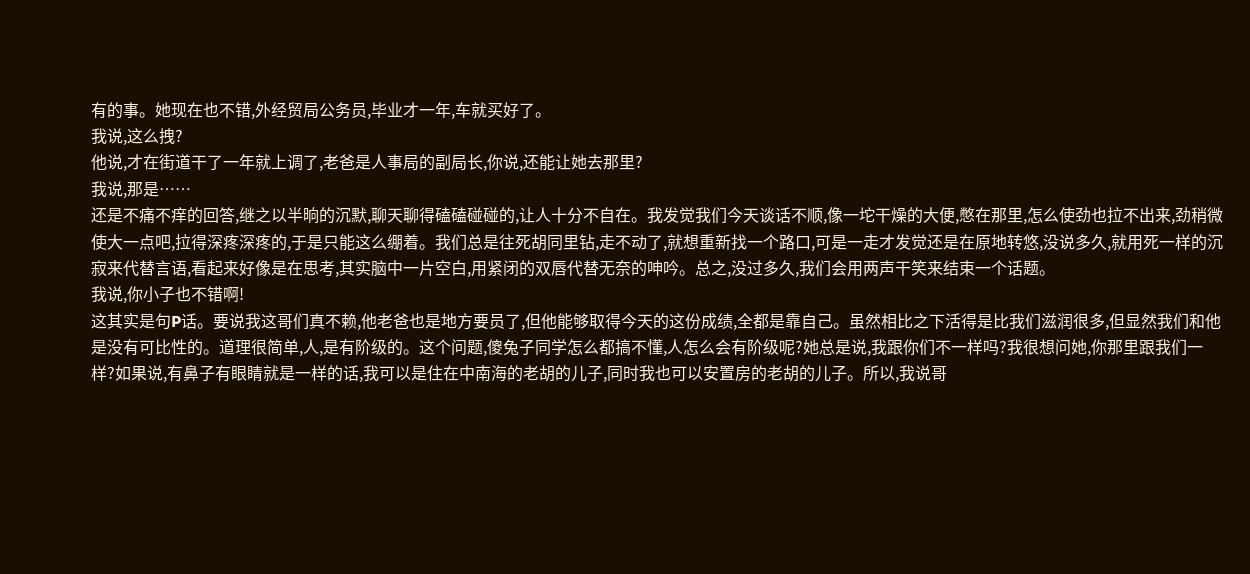有的事。她现在也不错,外经贸局公务员,毕业才一年,车就买好了。
我说,这么拽?
他说,才在街道干了一年就上调了,老爸是人事局的副局长,你说,还能让她去那里?
我说,那是……
还是不痛不痒的回答,继之以半晌的沉默,聊天聊得磕磕碰碰的,让人十分不自在。我发觉我们今天谈话不顺,像一坨干燥的大便,憋在那里,怎么使劲也拉不出来,劲稍微使大一点吧,拉得深疼深疼的,于是只能这么绷着。我们总是往死胡同里钻,走不动了,就想重新找一个路口,可是一走才发觉还是在原地转悠,没说多久,就用死一样的沉寂来代替言语,看起来好像是在思考,其实脑中一片空白,用紧闭的双唇代替无奈的呻吟。总之,没过多久,我们会用两声干笑来结束一个话题。
我说,你小子也不错啊!
这其实是句P话。要说我这哥们真不赖,他老爸也是地方要员了,但他能够取得今天的这份成绩,全都是靠自己。虽然相比之下活得是比我们滋润很多,但显然我们和他是没有可比性的。道理很简单,人,是有阶级的。这个问题,傻兔子同学怎么都搞不懂,人怎么会有阶级呢?她总是说,我跟你们不一样吗?我很想问她,你那里跟我们一样?如果说,有鼻子有眼睛就是一样的话,我可以是住在中南海的老胡的儿子,同时我也可以安置房的老胡的儿子。所以,我说哥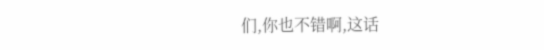们,你也不错啊,这话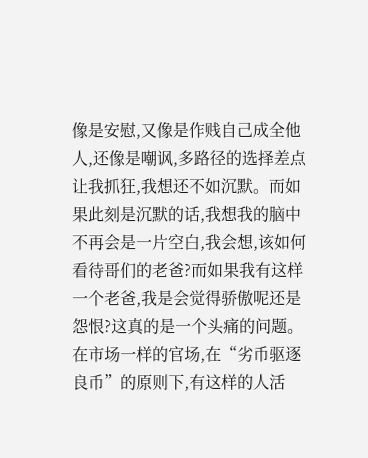像是安慰,又像是作贱自己成全他人,还像是嘲讽,多路径的选择差点让我抓狂,我想还不如沉默。而如果此刻是沉默的话,我想我的脑中不再会是一片空白,我会想,该如何看待哥们的老爸?而如果我有这样一个老爸,我是会觉得骄傲呢还是怨恨?这真的是一个头痛的问题。在市场一样的官场,在“劣币驱逐良币”的原则下,有这样的人活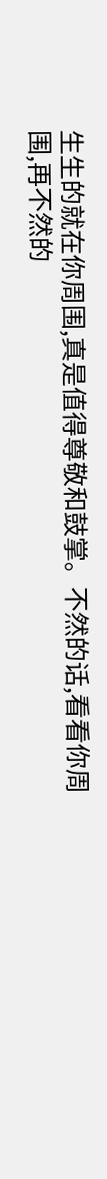生生的就在你周围,真是值得尊敬和鼓掌。不然的话,看看你周围,再不然的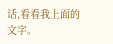话,看看我上面的文字。